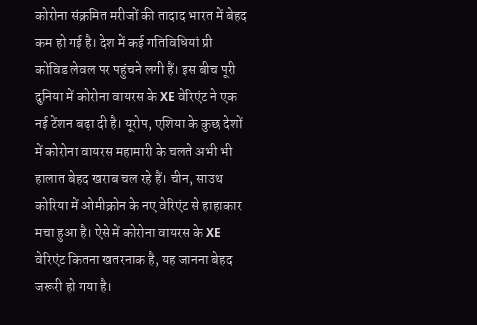कोरोना संक्रमित मरीजों की तादाद भारत में बेहद कम हो गई है। देश में कई गतिविधियां प्री कोविड लेवल पर पहुंचने लगी हैं। इस बीच पूरी दुनिया में कोरोना वायरस के XE वेरिएंट ने एक नई टेंशन बढ़ा दी है। यूरोप, एशिया के कुछ देशों में कोरोना वायरस महामारी के चलते अभी भी हालात बेहद खराब चल रहे हैं। चीन, साउथ कोरिया में ओमीक्रोन के नए वेरिएंट से हाहाकार मचा हुआ है। ऐसे में कोरोना वायरस के XE वेरिएंट कितना खतरनाक है, यह जानना बेहद जरूरी हो गया है।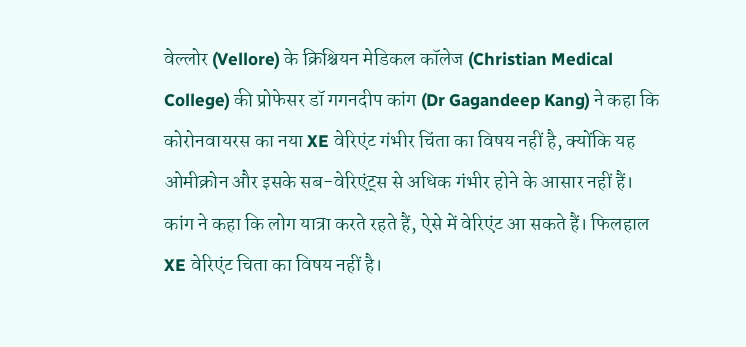वेल्लोर (Vellore) के क्रिश्चियन मेडिकल कॉलेज (Christian Medical College) की प्रोफेसर डॉ गगनदीप कांग (Dr Gagandeep Kang) ने कहा कि कोरोनवायरस का नया XE वेरिएंट गंभीर चिंता का विषय नहीं है, क्योंकि यह ओमीक्रोन और इसके सब-वेरिएंट्स से अधिक गंभीर होने के आसार नहीं हैं। कांग ने कहा कि लोग यात्रा करते रहते हैं, ऐसे में वेरिएंट आ सकते हैं। फिलहाल XE वेरिएंट चिता का विषय नहीं है।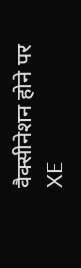वैक्सीनेशन होने पर XE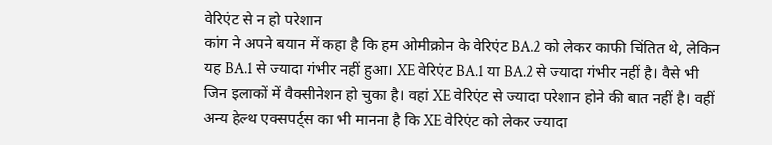वेरिएंट से न हो परेशान
कांग ने अपने बयान में कहा है कि हम ओमीक्रोन के वेरिएंट BA.2 को लेकर काफी चिंतित थे, लेकिन यह BA.1 से ज्यादा गंभीर नहीं हुआ। XE वेरिएंट BA.1 या BA.2 से ज्यादा गंभीर नहीं है। वैसे भी जिन इलाकों में वैक्सीनेशन हो चुका है। वहां XE वेरिएंट से ज्यादा परेशान होने की बात नहीं है। वहीं अन्य हेल्थ एक्सपर्ट्स का भी मानना है कि XE वेरिएंट को लेकर ज्यादा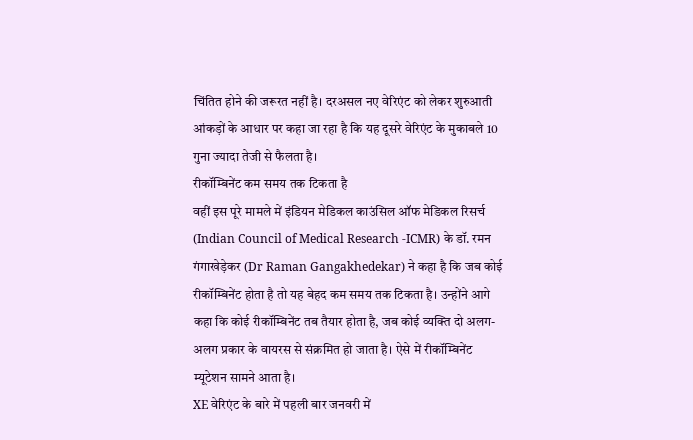चिंतित होने की जरूरत नहीं है। दरअसल नए वेरिएंट को लेकर शुरुआती आंकड़ों के आधार पर कहा जा रहा है कि यह दूसरे वेरिएंट के मुकाबले 10 गुना ज्यादा तेजी से फैलता है।
रीकॉम्बिनेंट कम समय तक टिकता है
वहीं इस पूरे मामले में इंडियन मेडिकल काउंसिल ऑफ मेडिकल रिसर्च (Indian Council of Medical Research -ICMR) के डॉ. रमन गंगाखेड़ेकर (Dr Raman Gangakhedekar) ने कहा है कि जब कोई रीकॉम्बिनेंट होता है तो यह बेहद कम समय तक टिकता है। उन्होंने आगे कहा कि कोई रीकॉम्बिनेंट तब तैयार होता है, जब कोई व्यक्ति दो अलग-अलग प्रकार के वायरस से संक्रमित हो जाता है। ऐसे में रीकॉम्बिनेंट म्यूटेशन सामने आता है।
XE वेरिएंट के बारे में पहली बार जनवरी में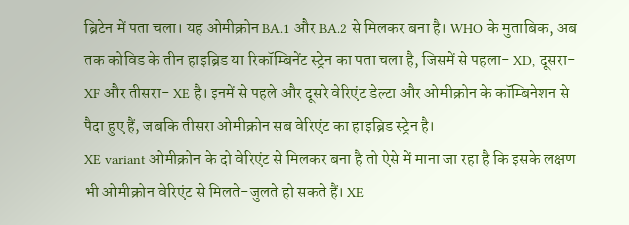ब्रिटेन में पता चला। यह ओमीक्रोन BA.1 और BA.2 से मिलकर बना है। WHO के मुताबिक, अब तक कोविड के तीन हाइब्रिड या रिकॉम्बिनेंट स्ट्रेन का पता चला है, जिसमें से पहला- XD, दूसरा- XF और तीसरा- XE है। इनमें से पहले और दूसरे वेरिएंट डेल्टा और ओमीक्रोन के कॉम्बिनेशन से पैदा हुए हैं, जबकि तीसरा ओमीक्रोन सब वेरिएंट का हाइब्रिड स्ट्रेन है।
XE variant ओमीक्रोन के दो वेरिएंट से मिलकर बना है तो ऐसे में माना जा रहा है कि इसके लक्षण भी ओमीक्रोन वेरिएंट से मिलते-जुलते हो सकते हैं। XE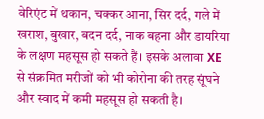वेरिएंट में थकान, चक्कर आना, सिर दर्द, गले में खराश, बुखार, बदन दर्द, नाक बहना और डायरिया के लक्षण महसूस हो सकते हैं। इसके अलावा XE से संक्रमित मरीजों को भी कोरोना की तरह सूंघने और स्वाद में कमी महसूस हो सकती है।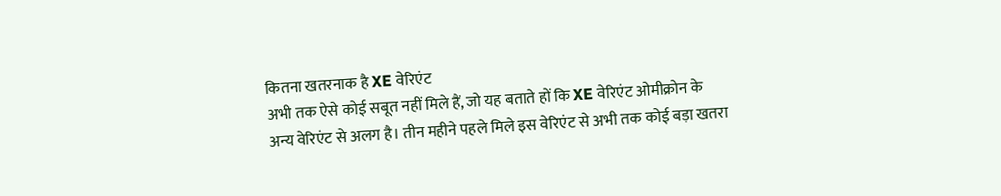कितना खतरनाक है XE वेरिएंट
अभी तक ऐसे कोई सबूत नहीं मिले हैं, जो यह बताते हों कि XE वेरिएंट ओमीक्रोन के अन्य वेरिएंट से अलग है। तीन महीने पहले मिले इस वेरिएंट से अभी तक कोई बड़ा खतरा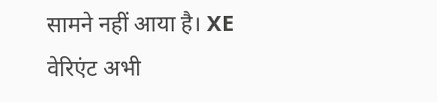सामने नहीं आया है। XE वेरिएंट अभी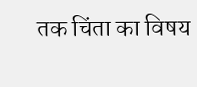तक चिंता का विषय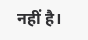नहीं है।